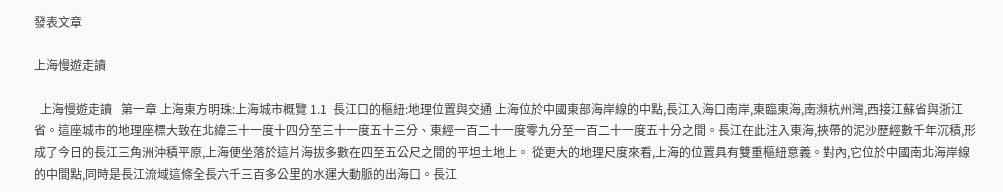發表文章

上海慢遊走讀

  上海慢遊走讀   第一章 上海東方明珠:上海城市概覽 1.1  長江口的樞紐:地理位置與交通 上海位於中國東部海岸線的中點,長江入海口南岸,東臨東海,南瀕杭州灣,西接江蘇省與浙江省。這座城市的地理座標大致在北緯三十一度十四分至三十一度五十三分、東經一百二十一度零九分至一百二十一度五十分之間。長江在此注入東海,挾帶的泥沙歷經數千年沉積,形成了今日的長江三角洲沖積平原,上海便坐落於這片海拔多數在四至五公尺之間的平坦土地上。 從更大的地理尺度來看,上海的位置具有雙重樞紐意義。對內,它位於中國南北海岸線的中間點,同時是長江流域這條全長六千三百多公里的水運大動脈的出海口。長江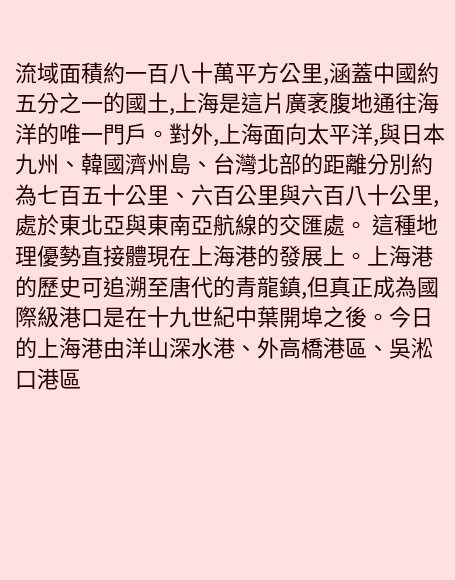流域面積約一百八十萬平方公里,涵蓋中國約五分之一的國土,上海是這片廣袤腹地通往海洋的唯一門戶。對外,上海面向太平洋,與日本九州、韓國濟州島、台灣北部的距離分別約為七百五十公里、六百公里與六百八十公里,處於東北亞與東南亞航線的交匯處。 這種地理優勢直接體現在上海港的發展上。上海港的歷史可追溯至唐代的青龍鎮,但真正成為國際級港口是在十九世紀中葉開埠之後。今日的上海港由洋山深水港、外高橋港區、吳淞口港區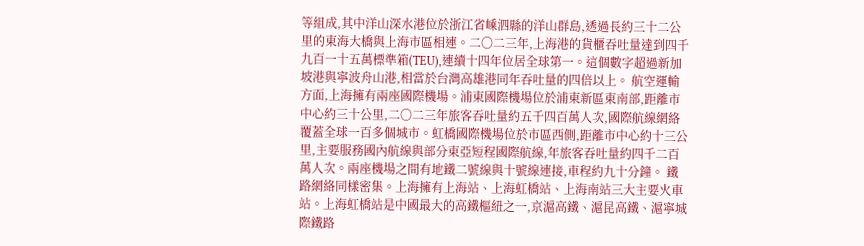等組成,其中洋山深水港位於浙江省嵊泗縣的洋山群島,透過長約三十二公里的東海大橋與上海市區相連。二〇二三年,上海港的貨櫃吞吐量達到四千九百一十五萬標準箱(TEU),連續十四年位居全球第一。這個數字超過新加坡港與寧波舟山港,相當於台灣高雄港同年吞吐量的四倍以上。 航空運輸方面,上海擁有兩座國際機場。浦東國際機場位於浦東新區東南部,距離市中心約三十公里,二〇二三年旅客吞吐量約五千四百萬人次,國際航線網絡覆蓋全球一百多個城市。虹橋國際機場位於市區西側,距離市中心約十三公里,主要服務國內航線與部分東亞短程國際航線,年旅客吞吐量約四千二百萬人次。兩座機場之間有地鐵二號線與十號線連接,車程約九十分鐘。 鐵路網絡同樣密集。上海擁有上海站、上海虹橋站、上海南站三大主要火車站。上海虹橋站是中國最大的高鐵樞紐之一,京滬高鐵、滬昆高鐵、滬寧城際鐵路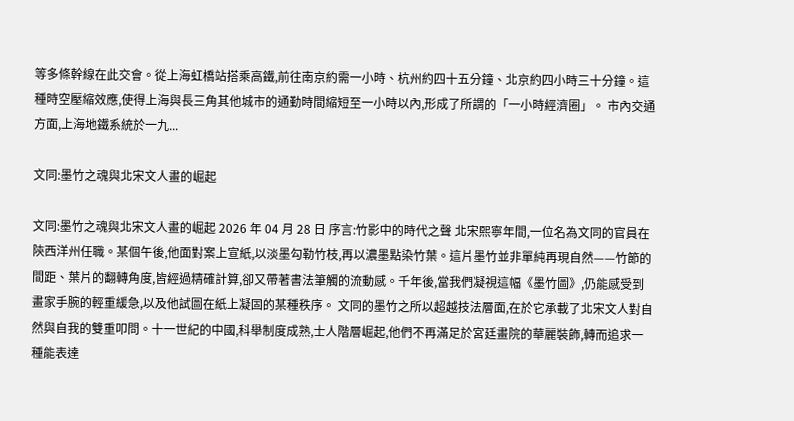等多條幹線在此交會。從上海虹橋站搭乘高鐵,前往南京約需一小時、杭州約四十五分鐘、北京約四小時三十分鐘。這種時空壓縮效應,使得上海與長三角其他城市的通勤時間縮短至一小時以內,形成了所謂的「一小時經濟圈」。 市內交通方面,上海地鐵系統於一九...

文同:墨竹之魂與北宋文人畫的崛起

文同:墨竹之魂與北宋文人畫的崛起 2026 年 04 月 28 日 序言:竹影中的時代之聲 北宋熙寧年間,一位名為文同的官員在陝西洋州任職。某個午後,他面對案上宣紙,以淡墨勾勒竹枝,再以濃墨點染竹葉。這片墨竹並非單純再現自然——竹節的間距、葉片的翻轉角度,皆經過精確計算,卻又帶著書法筆觸的流動感。千年後,當我們凝視這幅《墨竹圖》,仍能感受到畫家手腕的輕重緩急,以及他試圖在紙上凝固的某種秩序。 文同的墨竹之所以超越技法層面,在於它承載了北宋文人對自然與自我的雙重叩問。十一世紀的中國,科舉制度成熟,士人階層崛起,他們不再滿足於宮廷畫院的華麗裝飾,轉而追求一種能表達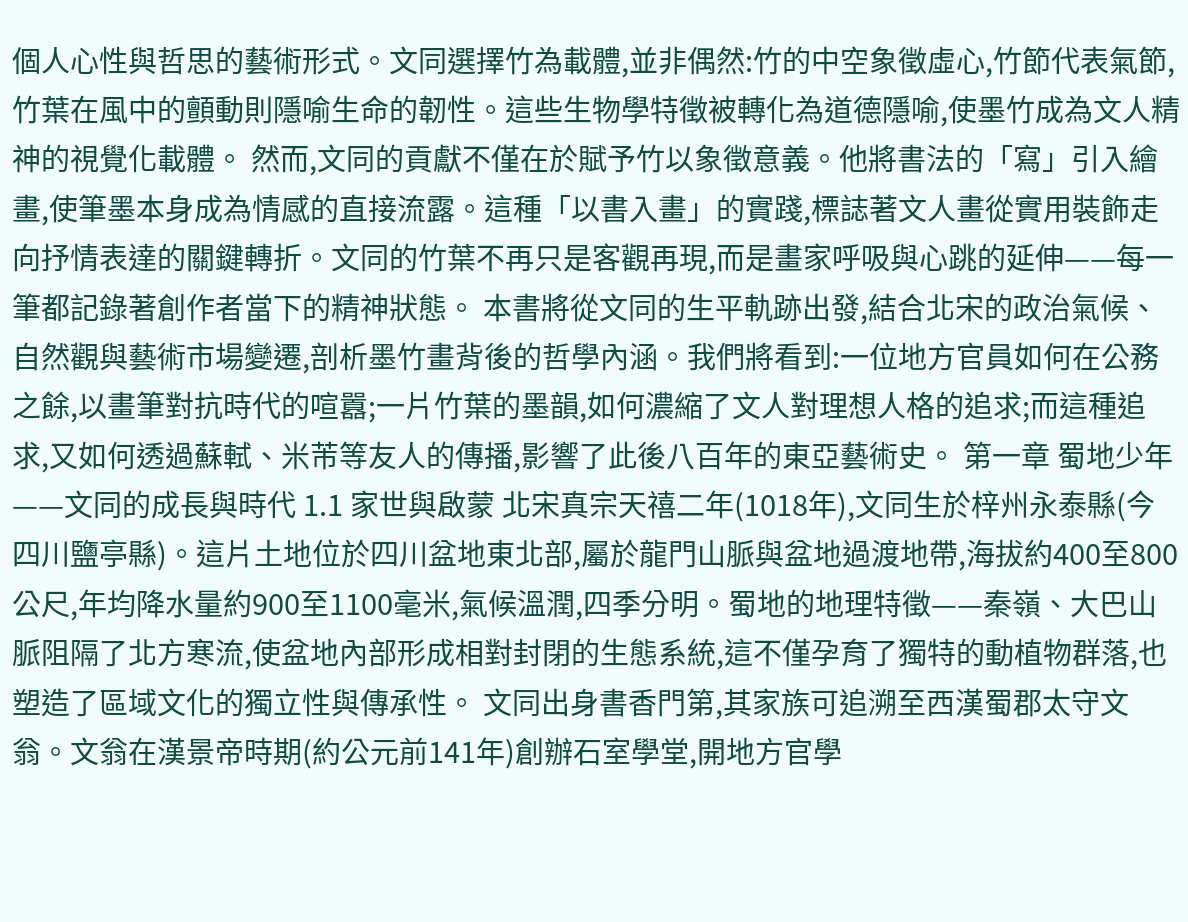個人心性與哲思的藝術形式。文同選擇竹為載體,並非偶然:竹的中空象徵虛心,竹節代表氣節,竹葉在風中的顫動則隱喻生命的韌性。這些生物學特徵被轉化為道德隱喻,使墨竹成為文人精神的視覺化載體。 然而,文同的貢獻不僅在於賦予竹以象徵意義。他將書法的「寫」引入繪畫,使筆墨本身成為情感的直接流露。這種「以書入畫」的實踐,標誌著文人畫從實用裝飾走向抒情表達的關鍵轉折。文同的竹葉不再只是客觀再現,而是畫家呼吸與心跳的延伸——每一筆都記錄著創作者當下的精神狀態。 本書將從文同的生平軌跡出發,結合北宋的政治氣候、自然觀與藝術市場變遷,剖析墨竹畫背後的哲學內涵。我們將看到:一位地方官員如何在公務之餘,以畫筆對抗時代的喧囂;一片竹葉的墨韻,如何濃縮了文人對理想人格的追求;而這種追求,又如何透過蘇軾、米芾等友人的傳播,影響了此後八百年的東亞藝術史。 第一章 蜀地少年——文同的成長與時代 1.1 家世與啟蒙 北宋真宗天禧二年(1018年),文同生於梓州永泰縣(今四川鹽亭縣)。這片土地位於四川盆地東北部,屬於龍門山脈與盆地過渡地帶,海拔約400至800公尺,年均降水量約900至1100毫米,氣候溫潤,四季分明。蜀地的地理特徵——秦嶺、大巴山脈阻隔了北方寒流,使盆地內部形成相對封閉的生態系統,這不僅孕育了獨特的動植物群落,也塑造了區域文化的獨立性與傳承性。 文同出身書香門第,其家族可追溯至西漢蜀郡太守文翁。文翁在漢景帝時期(約公元前141年)創辦石室學堂,開地方官學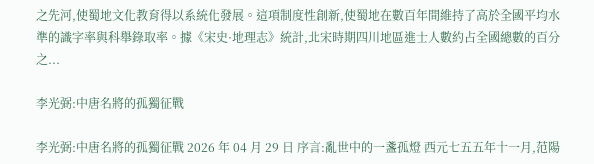之先河,使蜀地文化教育得以系統化發展。這項制度性創新,使蜀地在數百年間維持了高於全國平均水準的識字率與科舉錄取率。據《宋史·地理志》統計,北宋時期四川地區進士人數約占全國總數的百分之...

李光弼:中唐名將的孤獨征戰

李光弼:中唐名將的孤獨征戰 2026 年 04 月 29 日 序言:亂世中的一盞孤燈 西元七五五年十一月,范陽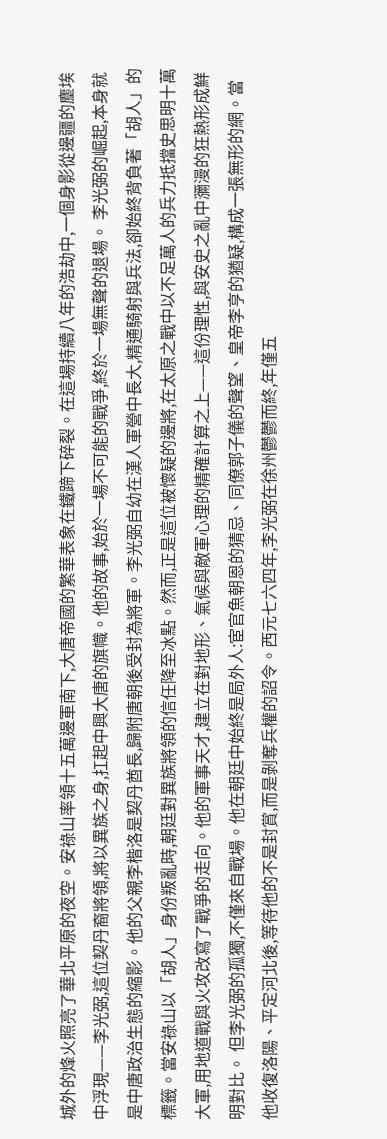城外的烽火照亮了華北平原的夜空。安祿山率領十五萬邊軍南下,大唐帝國的繁華表象在鐵蹄下碎裂。在這場持續八年的浩劫中,一個身影從邊疆的塵埃中浮現——李光弼,這位契丹裔將領,將以異族之身,扛起中興大唐的旗幟。他的故事,始於一場不可能的戰爭,終於一場無聲的退場。 李光弼的崛起,本身就是中唐政治生態的縮影。他的父親李楷洛是契丹酋長,歸附唐朝後受封為將軍。李光弼自幼在漢人軍營中長大,精通騎射與兵法,卻始終背負著「胡人」的標籤。當安祿山以「胡人」身份叛亂時,朝廷對異族將領的信任降至冰點。然而,正是這位被懷疑的邊將,在太原之戰中以不足萬人的兵力抵擋史思明十萬大軍,用地道戰與火攻改寫了戰爭的走向。他的軍事天才,建立在對地形、氣候與敵軍心理的精確計算之上——這份理性,與安史之亂中瀰漫的狂熱形成鮮明對比。 但李光弼的孤獨,不僅來自戰場。他在朝廷中始終是局外人:宦官魚朝恩的猜忌、同僚郭子儀的聲望、皇帝李亨的猶疑,構成一張無形的網。當他收復洛陽、平定河北後,等待他的不是封賞,而是剝奪兵權的詔令。西元七六四年,李光弼在徐州鬱鬱而終,年僅五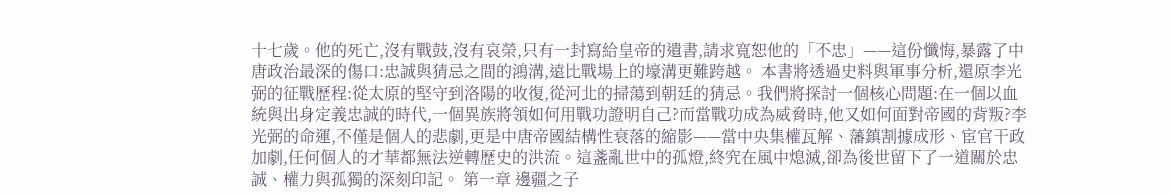十七歲。他的死亡,沒有戰鼓,沒有哀榮,只有一封寫給皇帝的遺書,請求寬恕他的「不忠」——這份懺悔,暴露了中唐政治最深的傷口:忠誠與猜忌之間的鴻溝,遠比戰場上的壕溝更難跨越。 本書將透過史料與軍事分析,還原李光弼的征戰歷程:從太原的堅守到洛陽的收復,從河北的掃蕩到朝廷的猜忌。我們將探討一個核心問題:在一個以血統與出身定義忠誠的時代,一個異族將領如何用戰功證明自己?而當戰功成為威脅時,他又如何面對帝國的背叛?李光弼的命運,不僅是個人的悲劇,更是中唐帝國結構性衰落的縮影——當中央集權瓦解、藩鎮割據成形、宦官干政加劇,任何個人的才華都無法逆轉歷史的洪流。這盞亂世中的孤燈,終究在風中熄滅,卻為後世留下了一道關於忠誠、權力與孤獨的深刻印記。 第一章 邊疆之子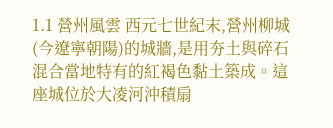1.1 營州風雲 西元七世紀末,營州柳城(今遼寧朝陽)的城牆,是用夯土與碎石混合當地特有的紅褐色黏土築成。這座城位於大凌河沖積扇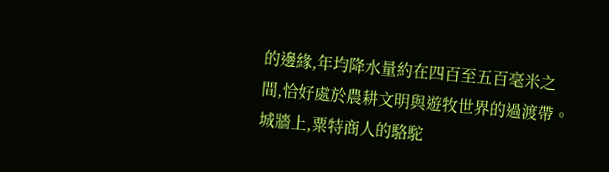的邊緣,年均降水量約在四百至五百毫米之間,恰好處於農耕文明與遊牧世界的過渡帶。城牆上,粟特商人的駱駝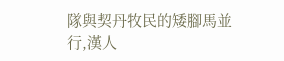隊與契丹牧民的矮腳馬並行,漢人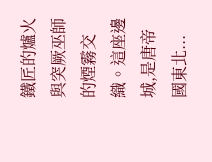鐵匠的爐火與突厥巫師的煙霧交織。這座邊城,是唐帝國東北...